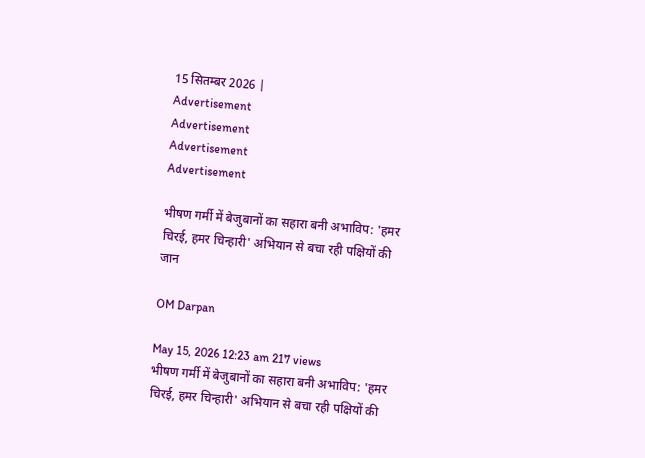15 सितम्बर 2026 |
Advertisement
Advertisement
Advertisement
Advertisement

भीषण गर्मी में बेजुबानों का सहारा बनी अभाविप: 'हमर चिरई, हमर चिन्हारी' अभियान से बचा रही पक्षियों की जान

OM Darpan

May 15, 2026 12:23 am 217 views
भीषण गर्मी में बेजुबानों का सहारा बनी अभाविप: 'हमर चिरई, हमर चिन्हारी' अभियान से बचा रही पक्षियों की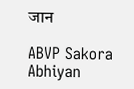जान

ABVP Sakora Abhiyan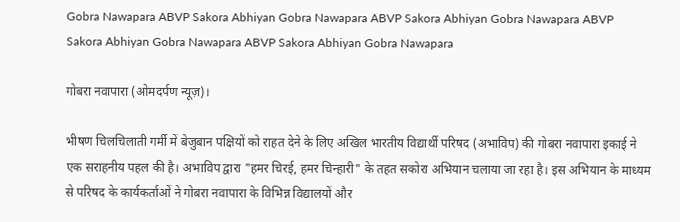Gobra Nawapara ABVP Sakora Abhiyan Gobra Nawapara ABVP Sakora Abhiyan Gobra Nawapara ABVP Sakora Abhiyan Gobra Nawapara ABVP Sakora Abhiyan Gobra Nawapara

गोबरा नवापारा (ओमदर्पण न्यूज़)।

भीषण चिलचिलाती गर्मी में बेजुबान पक्षियों को राहत देने के लिए अखिल भारतीय विद्यार्थी परिषद (अभाविप) की गोबरा नवापारा इकाई ने एक सराहनीय पहल की है। अभाविप द्वारा "हमर चिरई, हमर चिन्हारी" के तहत सकोरा अभियान चलाया जा रहा है। इस अभियान के माध्यम से परिषद के कार्यकर्ताओं ने गोबरा नवापारा के विभिन्न विद्यालयों और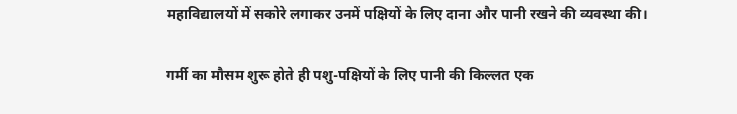महाविद्यालयों में सकोरे लगाकर उनमें पक्षियों के लिए दाना और पानी रखने की व्यवस्था की।

गर्मी का मौसम शुरू होते ही पशु-पक्षियों के लिए पानी की किल्लत एक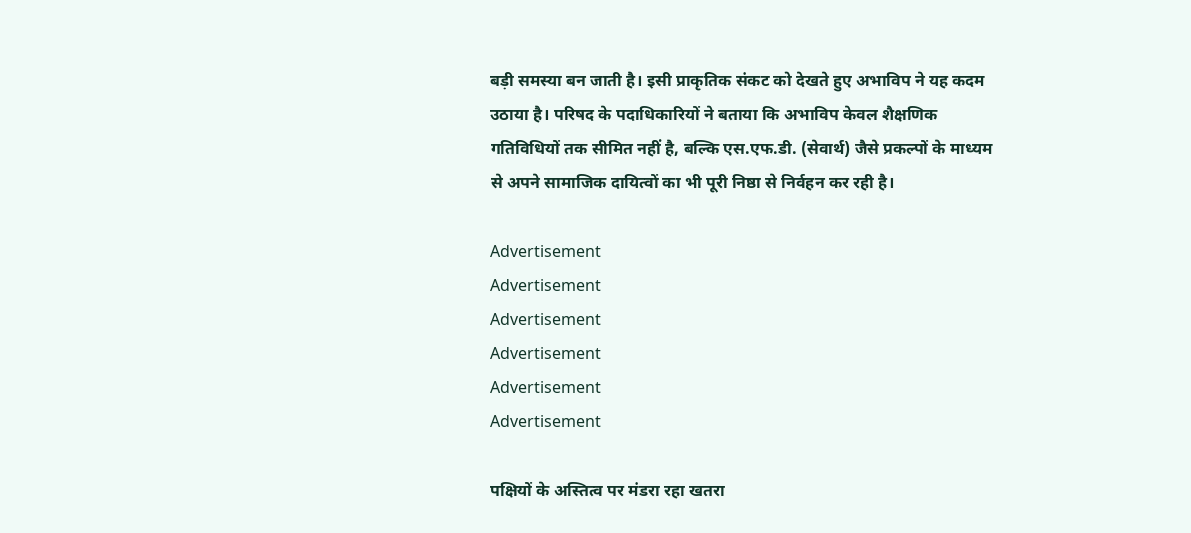बड़ी समस्या बन जाती है। इसी प्राकृतिक संकट को देखते हुए अभाविप ने यह कदम उठाया है। परिषद के पदाधिकारियों ने बताया कि अभाविप केवल शैक्षणिक गतिविधियों तक सीमित नहीं है, बल्कि एस.एफ.डी. (सेवार्थ) जैसे प्रकल्पों के माध्यम से अपने सामाजिक दायित्वों का भी पूरी निष्ठा से निर्वहन कर रही है।

Advertisement
Advertisement
Advertisement
Advertisement
Advertisement
Advertisement

पक्षियों के अस्तित्व पर मंडरा रहा खतरा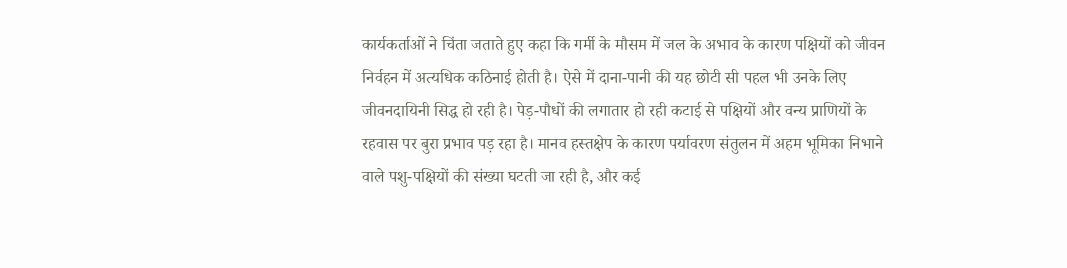कार्यकर्ताओं ने चिंता जताते हुए कहा कि गर्मी के मौसम में जल के अभाव के कारण पक्षियों को जीवन निर्वहन में अत्यधिक कठिनाई होती है। ऐसे में दाना-पानी की यह छोटी सी पहल भी उनके लिए जीवनदायिनी सिद्ध हो रही है। पेड़-पौधों की लगातार हो रही कटाई से पक्षियों और वन्य प्राणियों के रहवास पर बुरा प्रभाव पड़ रहा है। मानव हस्तक्षेप के कारण पर्यावरण संतुलन में अहम भूमिका निभाने वाले पशु-पक्षियों की संख्या घटती जा रही है, और कई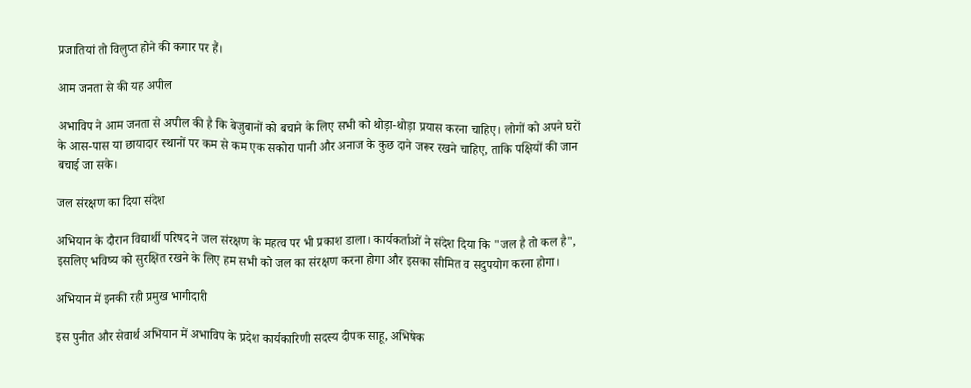प्रजातियां तो विलुप्त होने की कगार पर हैं।

आम जनता से की यह अपील

अभाविप ने आम जनता से अपील की है कि बेजुबानों को बचाने के लिए सभी को थोड़ा-थोड़ा प्रयास करना चाहिए। लोगों को अपने घरों के आस-पास या छायादार स्थानों पर कम से कम एक सकोरा पानी और अनाज के कुछ दाने जरूर रखने चाहिए, ताकि पक्षियों की जान बचाई जा सके।

जल संरक्षण का दिया संदेश

अभियान के दौरान विद्यार्थी परिषद ने जल संरक्षण के महत्व पर भी प्रकाश डाला। कार्यकर्ताओं ने संदेश दिया कि "जल है तो कल है", इसलिए भविष्य को सुरक्षित रखने के लिए हम सभी को जल का संरक्षण करना होगा और इसका सीमित व सदुपयोग करना होगा।

अभियान में इनकी रही प्रमुख भागीदारी

इस पुनीत और सेवार्थ अभियान में अभाविप के प्रदेश कार्यकारिणी सदस्य दीपक साहू, अभिषेक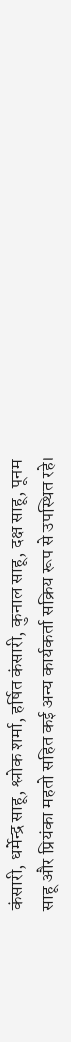कंसारी, धर्मेन्द्र साहू, श्लोक शर्मा, हर्षित कंसारी, कुनाल साहू, दक्ष साहू, पूनम साहू और प्रियंका महतो सहित कई अन्य कार्यकर्ता सक्रिय रूप से उपस्थित रहे।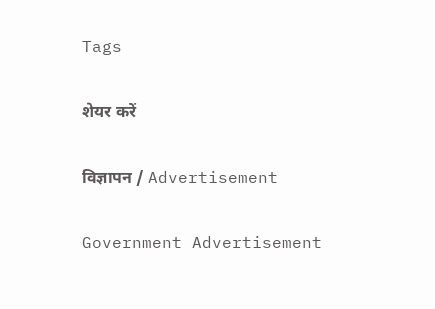Tags

शेयर करें

विज्ञापन / Advertisement

Government Advertisement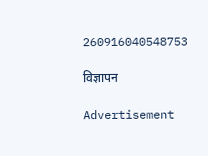260916040548753

विज्ञापन

Advertisement